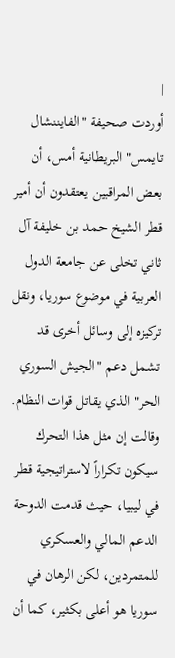|
أوردت صحيفة "الفايننشال تايمس" البريطانية أمس، أن بعض المراقبين يعتقدون أن أمير قطر الشيخ حمد بن خليفة آل ثاني تخلى عن جامعة الدول العربية في موضوع سوريا، ونقل تركيزه إلى وسائل أخرى قد تشمل دعم "الجيش السوري الحر" الذي يقاتل قوات النظام. وقالت إن مثل هذا التحرك سيكون تكراراً لاستراتيجية قطر في ليبيا، حيث قدمت الدوحة الدعم المالي والعسكري للمتمردين، لكن الرهان في سوريا هو أعلى بكثير، كما أن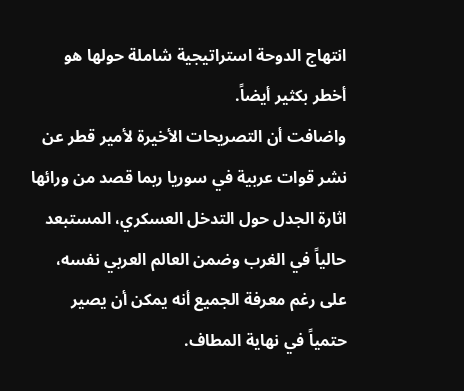انتهاج الدوحة استراتيجية شاملة حولها هو أخطر بكثير أيضاً.
واضافت أن التصريحات الأخيرة لأمير قطر عن نشر قوات عربية في سوريا ربما قصد من ورائها اثارة الجدل حول التدخل العسكري، المستبعد حالياً في الغرب وضمن العالم العربي نفسه، على رغم معرفة الجميع أنه يمكن أن يصير حتمياً في نهاية المطاف.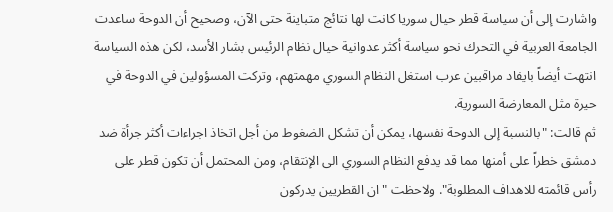واشارت إلى أن سياسة قطر حيال سوريا كانت لها نتائج متباينة حتى الآن، وصحيح أن الدوحة ساعدت الجامعة العربية في التحرك نحو سياسة أكثر عدوانية حيال نظام الرئيس بشار الأسد، لكن هذه السياسة انتهت أيضاً بايفاد مراقبين عرب استغل النظام السوري مهمتهم، وتركت المسؤولين في الدوحة في حيرة مثل المعارضة السورية.
ثم قالت: "بالنسبة إلى الدوحة نفسها، يمكن أن تشكل الضغوط من أجل اتخاذ اجراءات أكثر جرأة ضد دمشق خطراً على أمنها مما قد يدفع النظام السوري الى الإنتقام، ومن المحتمل أن تكون قطر على رأس قائمته للاهداف المطلوبة". ولاحظت "ان القطريين يدركون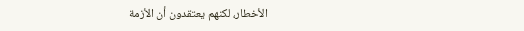الأخطار، لكنهم يعتقدون أن الأزمة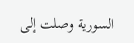السورية وصلت إلى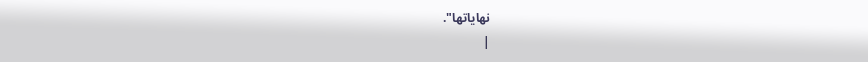نهاياتها".
|